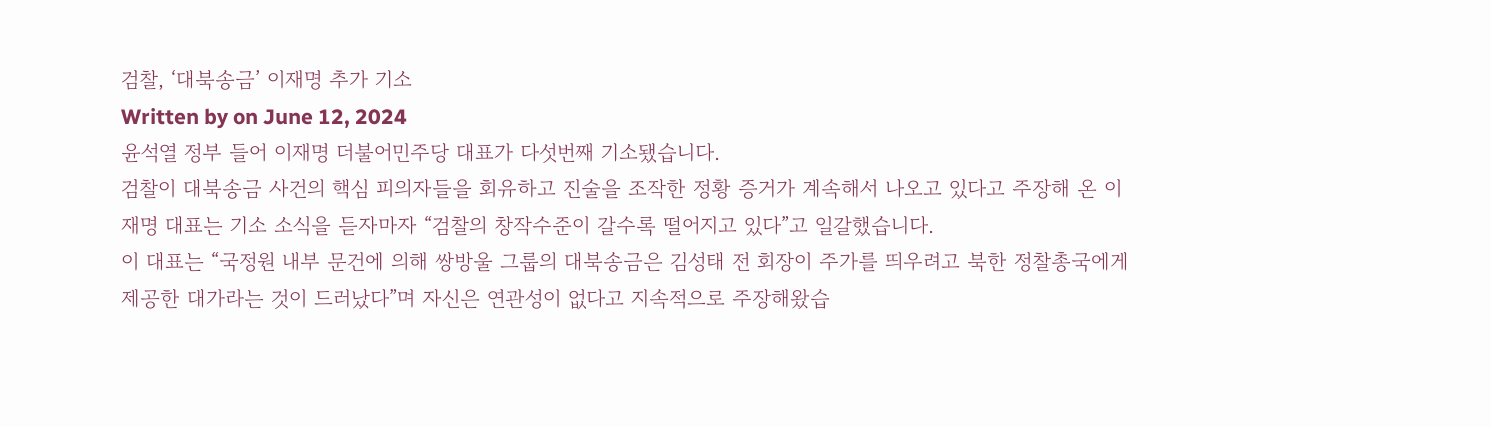검찰, ‘대북송금’ 이재명 추가 기소
Written by on June 12, 2024
윤석열 정부 들어 이재명 더불어민주당 대표가 다섯번째 기소됐습니다.
검찰이 대북송금 사건의 핵심 피의자들을 회유하고 진술을 조작한 정황 증거가 계속해서 나오고 있다고 주장해 온 이재명 대표는 기소 소식을 듣자마자 “검찰의 창작수준이 갈수록 떨어지고 있다”고 일갈했습니다.
이 대표는 “국정원 내부 문건에 의해 쌍방울 그룹의 대북송금은 김성태 전 회장이 주가를 띄우려고 북한 정찰총국에게 제공한 대가라는 것이 드러났다”며 자신은 연관성이 없다고 지속적으로 주장해왔습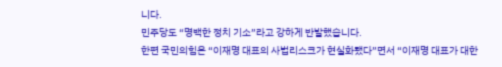니다.
민주당도 “명백한 정치 기소”라고 강하게 반발했습니다.
한편 국민의힘은 “이재명 대표의 사법리스크가 현실화됐다”면서 “이재명 대표가 대한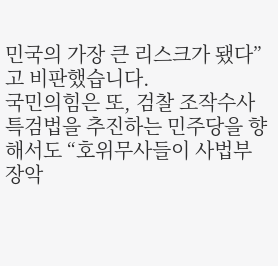민국의 가장 큰 리스크가 됐다”고 비판했습니다.
국민의힘은 또, 검찰 조작수사 특검법을 추진하는 민주당을 향해서도 “호위무사들이 사법부 장악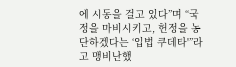에 시동을 걸고 있다”며 “국정을 마비시키고, 헌정을 농단하겠다는 ‘입법 쿠데타'”라고 맹비난했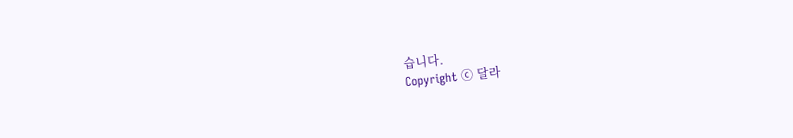습니다.
Copyright ⓒ 달라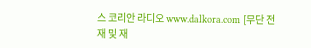스 코리안 라디오 www.dalkora.com [무단 전재 및 재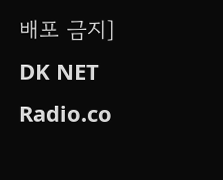배포 금지]
DK NET Radio.co